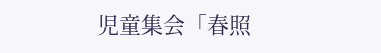児童集会「春照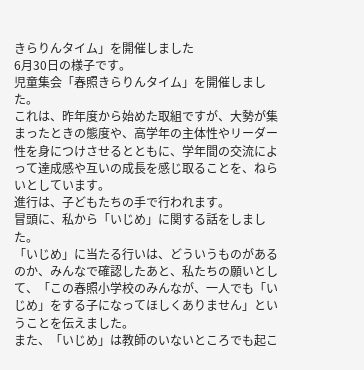きらりんタイム」を開催しました
6月30日の様子です。
児童集会「春照きらりんタイム」を開催しました。
これは、昨年度から始めた取組ですが、大勢が集まったときの態度や、高学年の主体性やリーダー性を身につけさせるとともに、学年間の交流によって達成感や互いの成長を感じ取ることを、ねらいとしています。
進行は、子どもたちの手で行われます。
冒頭に、私から「いじめ」に関する話をしました。
「いじめ」に当たる行いは、どういうものがあるのか、みんなで確認したあと、私たちの願いとして、「この春照小学校のみんなが、一人でも「いじめ」をする子になってほしくありません」ということを伝えました。
また、「いじめ」は教師のいないところでも起こ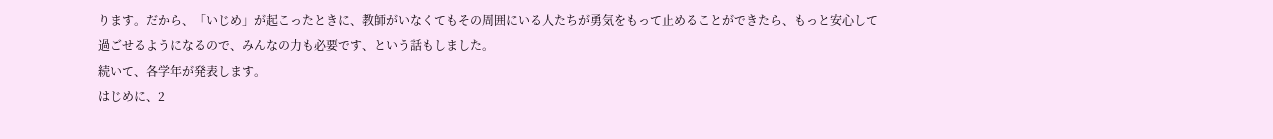ります。だから、「いじめ」が起こったときに、教師がいなくてもその周囲にいる人たちが勇気をもって止めることができたら、もっと安心して過ごせるようになるので、みんなの力も必要です、という話もしました。
続いて、各学年が発表します。
はじめに、2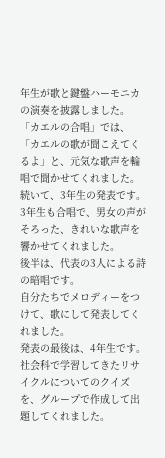年生が歌と鍵盤ハーモニカの演奏を披露しました。
「カエルの合唱」では、「カエルの歌が聞こえてくるよ」と、元気な歌声を輪唱で聞かせてくれました。
続いて、3年生の発表です。
3年生も合唱で、男女の声がそろった、きれいな歌声を響かせてくれました。
後半は、代表の3人による詩の暗唱です。
自分たちでメロディーをつけて、歌にして発表してくれました。
発表の最後は、4年生です。
社会科で学習してきたリサイクルについてのクイズを、グループで作成して出題してくれました。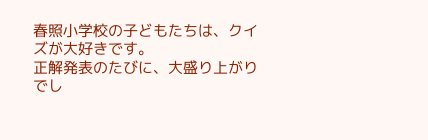春照小学校の子どもたちは、クイズが大好きです。
正解発表のたびに、大盛り上がりでし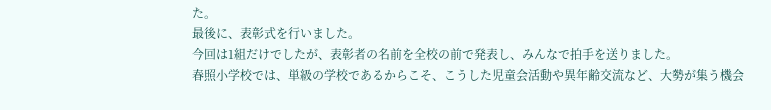た。
最後に、表彰式を行いました。
今回は1組だけでしたが、表彰者の名前を全校の前で発表し、みんなで拍手を送りました。
春照小学校では、単級の学校であるからこそ、こうした児童会活動や異年齢交流など、大勢が集う機会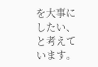を大事にしたい、と考えています。